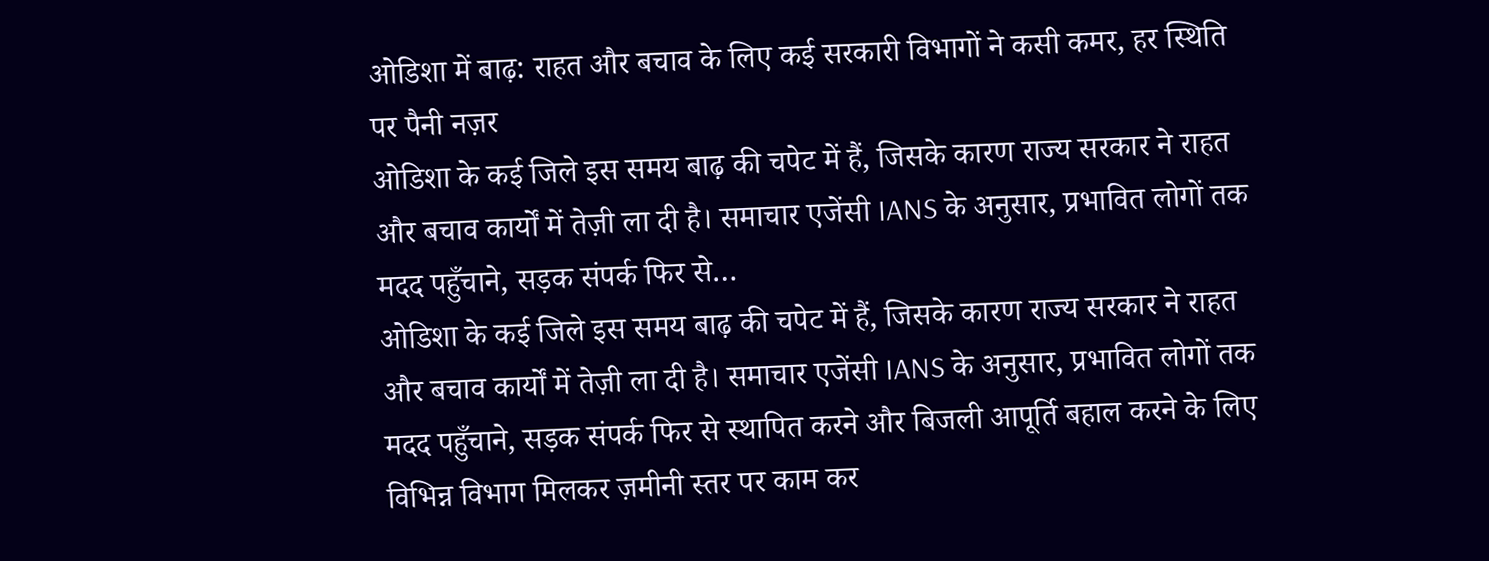ओडिशा में बाढ़: राहत और बचाव के लिए कई सरकारी विभागों ने कसी कमर, हर स्थिति पर पैनी नज़र
ओडिशा के कई जिले इस समय बाढ़ की चपेट में हैं, जिसके कारण राज्य सरकार ने राहत और बचाव कार्यों में तेज़ी ला दी है। समाचार एजेंसी IANS के अनुसार, प्रभावित लोगों तक मदद पहुँचाने, सड़क संपर्क फिर से…
ओडिशा के कई जिले इस समय बाढ़ की चपेट में हैं, जिसके कारण राज्य सरकार ने राहत और बचाव कार्यों में तेज़ी ला दी है। समाचार एजेंसी IANS के अनुसार, प्रभावित लोगों तक मदद पहुँचाने, सड़क संपर्क फिर से स्थापित करने और बिजली आपूर्ति बहाल करने के लिए विभिन्न विभाग मिलकर ज़मीनी स्तर पर काम कर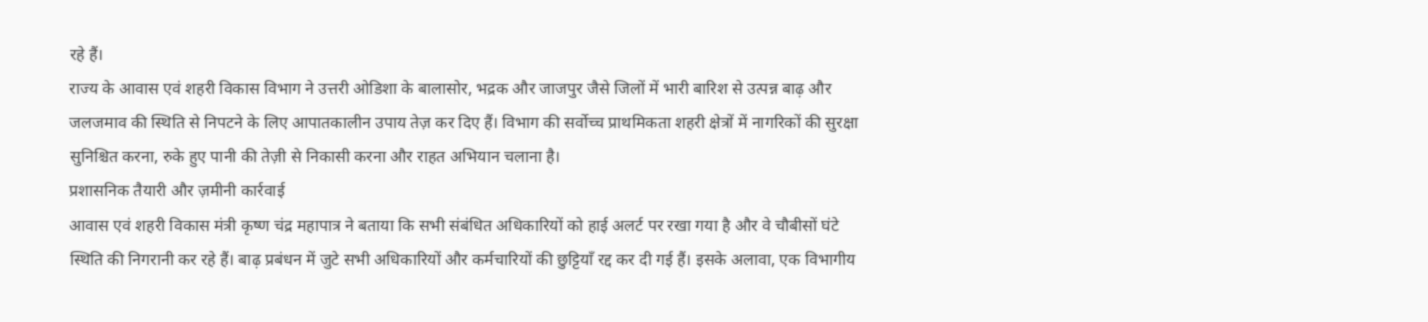रहे हैं।
राज्य के आवास एवं शहरी विकास विभाग ने उत्तरी ओडिशा के बालासोर, भद्रक और जाजपुर जैसे जिलों में भारी बारिश से उत्पन्न बाढ़ और जलजमाव की स्थिति से निपटने के लिए आपातकालीन उपाय तेज़ कर दिए हैं। विभाग की सर्वोच्च प्राथमिकता शहरी क्षेत्रों में नागरिकों की सुरक्षा सुनिश्चित करना, रुके हुए पानी की तेज़ी से निकासी करना और राहत अभियान चलाना है।
प्रशासनिक तैयारी और ज़मीनी कार्रवाई
आवास एवं शहरी विकास मंत्री कृष्ण चंद्र महापात्र ने बताया कि सभी संबंधित अधिकारियों को हाई अलर्ट पर रखा गया है और वे चौबीसों घंटे स्थिति की निगरानी कर रहे हैं। बाढ़ प्रबंधन में जुटे सभी अधिकारियों और कर्मचारियों की छुट्टियाँ रद्द कर दी गई हैं। इसके अलावा, एक विभागीय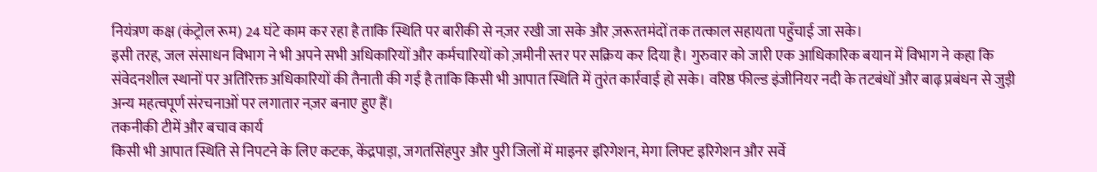नियंत्रण कक्ष (कंट्रोल रूम) 24 घंटे काम कर रहा है ताकि स्थिति पर बारीकी से नज़र रखी जा सके और ज़रूरतमंदों तक तत्काल सहायता पहुँचाई जा सके।
इसी तरह, जल संसाधन विभाग ने भी अपने सभी अधिकारियों और कर्मचारियों को ज़मीनी स्तर पर सक्रिय कर दिया है। गुरुवार को जारी एक आधिकारिक बयान में विभाग ने कहा कि संवेदनशील स्थानों पर अतिरिक्त अधिकारियों की तैनाती की गई है ताकि किसी भी आपात स्थिति में तुरंत कार्रवाई हो सके। वरिष्ठ फील्ड इंजीनियर नदी के तटबंधों और बाढ़ प्रबंधन से जुड़ी अन्य महत्वपूर्ण संरचनाओं पर लगातार नज़र बनाए हुए हैं।
तकनीकी टीमें और बचाव कार्य
किसी भी आपात स्थिति से निपटने के लिए कटक, केंद्रपाड़ा, जगतसिंहपुर और पुरी जिलों में माइनर इरिगेशन, मेगा लिफ्ट इरिगेशन और सर्वे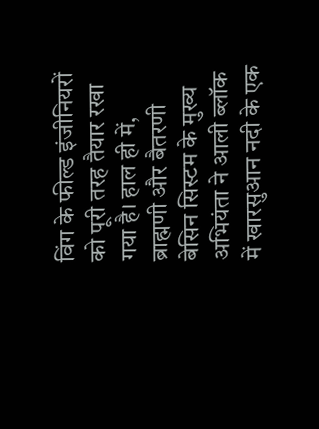विंग के फील्ड इंजीनियरों को पूरी तरह तैयार रखा गया है। हाल ही में, ब्राह्मणी और बैतरणी बेसिन सिस्टम के मुख्य अभियंता ने आली ब्लॉक में खारसुआन नदी के एक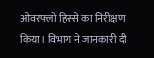ओवरफ्लो हिस्से का निरीक्षण किया। विभाग ने जानकारी दी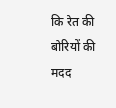कि रेत की बोरियों की मदद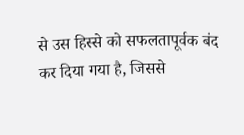से उस हिस्से को सफलतापूर्वक बंद कर दिया गया है, जिससे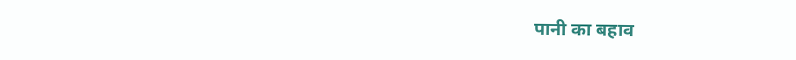पानी का बहाव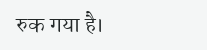रुक गया है।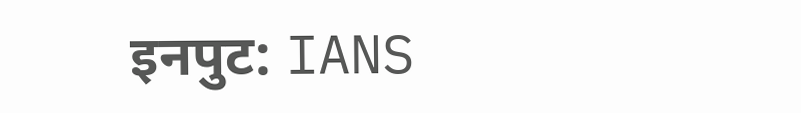इनपुट: IANS